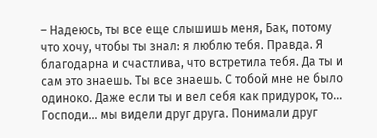– Надеюсь, ты все еще слышишь меня, Бак, потому что хочу, чтобы ты знал: я люблю тебя. Правда. Я благодарна и счастлива, что встретила тебя. Да ты и сам это знаешь. Ты все знаешь. С тобой мне не было одиноко. Даже если ты и вел себя как придурок, то… Господи… мы видели друг друга. Понимали друг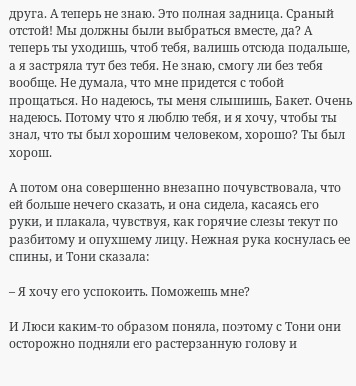друга. А теперь не знаю. Это полная задница. Сраный отстой! Мы должны были выбраться вместе, да? А теперь ты уходишь, чтоб тебя, валишь отсюда подальше, а я застряла тут без тебя. Не знаю, смогу ли без тебя вообще. Не думала, что мне придется с тобой прощаться. Но надеюсь, ты меня слышишь, Бакет. Очень надеюсь. Потому что я люблю тебя, и я хочу, чтобы ты знал, что ты был хорошим человеком, хорошо? Ты был хорош.

А потом она совершенно внезапно почувствовала, что ей больше нечего сказать, и она сидела, касаясь его руки, и плакала, чувствуя, как горячие слезы текут по разбитому и опухшему лицу. Нежная рука коснулась ее спины, и Тони сказала:

– Я хочу его успокоить. Поможешь мне?

И Люси каким-то образом поняла, поэтому с Тони они осторожно подняли его растерзанную голову и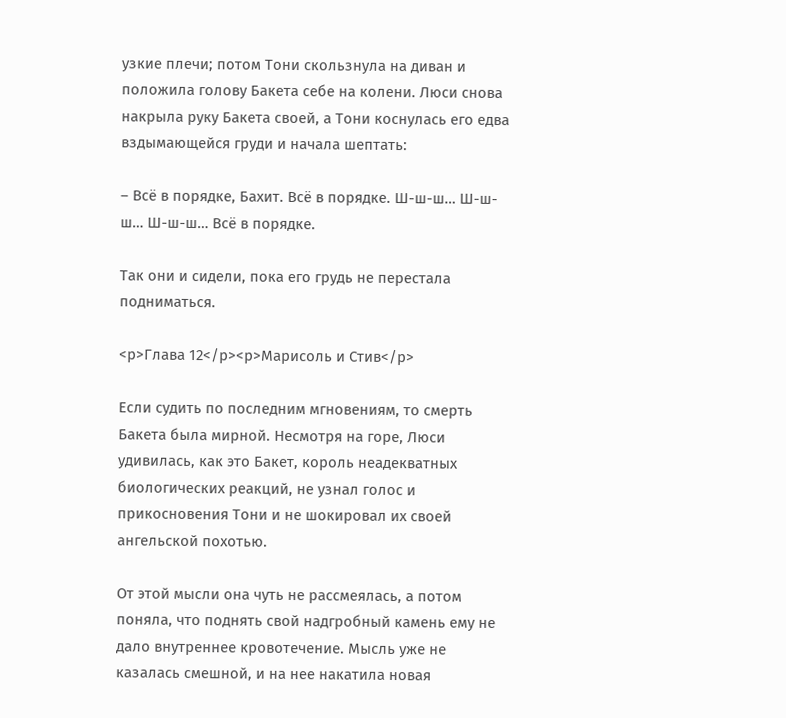узкие плечи; потом Тони скользнула на диван и положила голову Бакета себе на колени. Люси снова накрыла руку Бакета своей, а Тони коснулась его едва вздымающейся груди и начала шептать:

– Всё в порядке, Бахит. Всё в порядке. Ш-ш-ш… Ш-ш-ш… Ш-ш-ш… Всё в порядке.

Так они и сидели, пока его грудь не перестала подниматься.

<p>Глава 12</p><p>Марисоль и Стив</p>

Если судить по последним мгновениям, то смерть Бакета была мирной. Несмотря на горе, Люси удивилась, как это Бакет, король неадекватных биологических реакций, не узнал голос и прикосновения Тони и не шокировал их своей ангельской похотью.

От этой мысли она чуть не рассмеялась, а потом поняла, что поднять свой надгробный камень ему не дало внутреннее кровотечение. Мысль уже не казалась смешной, и на нее накатила новая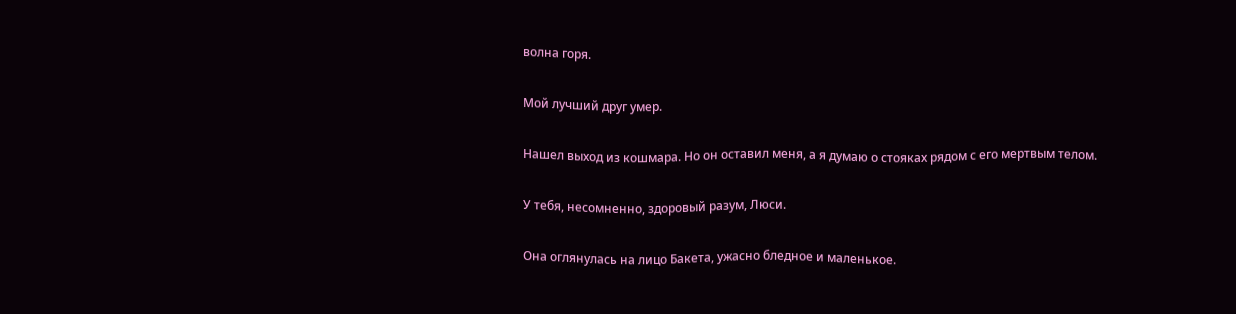волна горя.

Мой лучший друг умер.

Нашел выход из кошмара. Но он оставил меня, а я думаю о стояках рядом с его мертвым телом.

У тебя, несомненно, здоровый разум, Люси.

Она оглянулась на лицо Бакета, ужасно бледное и маленькое.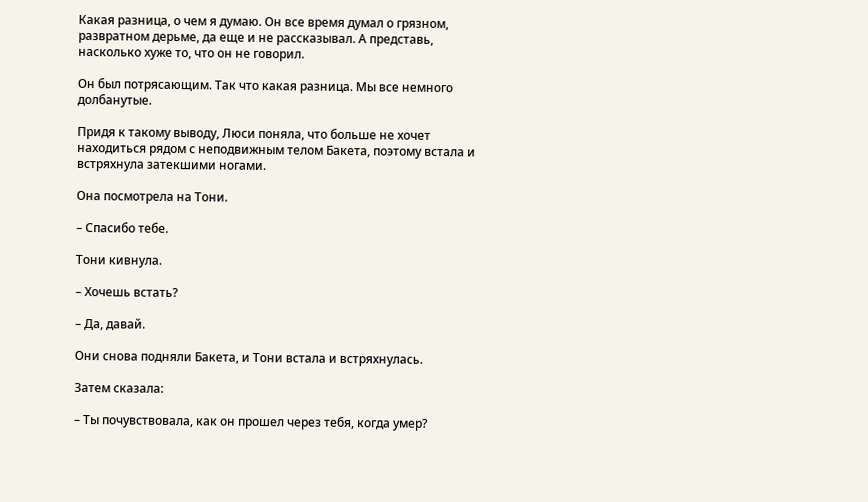Какая разница, о чем я думаю. Он все время думал о грязном, развратном дерьме, да еще и не рассказывал. А представь, насколько хуже то, что он не говорил.

Он был потрясающим. Так что какая разница. Мы все немного долбанутые.

Придя к такому выводу, Люси поняла, что больше не хочет находиться рядом с неподвижным телом Бакета, поэтому встала и встряхнула затекшими ногами.

Она посмотрела на Тони.

– Спасибо тебе.

Тони кивнула.

– Хочешь встать?

– Да, давай.

Они снова подняли Бакета, и Тони встала и встряхнулась.

Затем сказала:

– Ты почувствовала, как он прошел через тебя, когда умер?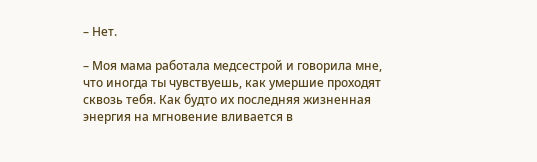– Нет.

– Моя мама работала медсестрой и говорила мне, что иногда ты чувствуешь, как умершие проходят сквозь тебя. Как будто их последняя жизненная энергия на мгновение вливается в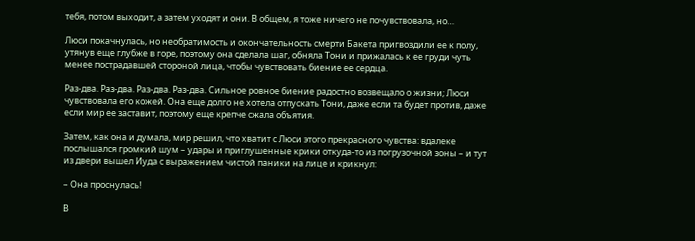тебя, потом выходит, а затем уходят и они. В общем, я тоже ничего не почувствовала, но…

Люси покачнулась, но необратимость и окончательность смерти Бакета пригвоздили ее к полу, утянув еще глубже в горе, поэтому она сделала шаг, обняла Тони и прижалась к ее груди чуть менее пострадавшей стороной лица, чтобы чувствовать биение ее сердца.

Раз-два. Раз-два. Раз-два. Раз-два. Сильное ровное биение радостно возвещало о жизни; Люси чувствовала его кожей. Она еще долго не хотела отпускать Тони, даже если та будет против, даже если мир ее заставит, поэтому еще крепче сжала объятия.

Затем, как она и думала, мир решил, что хватит с Люси этого прекрасного чувства: вдалеке послышался громкий шум – удары и приглушенные крики откуда-то из погрузочной зоны – и тут из двери вышел Иуда с выражением чистой паники на лице и крикнул:

– Она проснулась!

В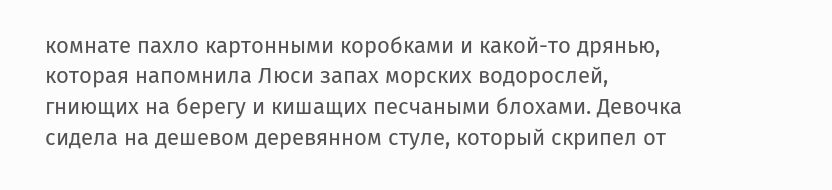комнате пахло картонными коробками и какой-то дрянью, которая напомнила Люси запах морских водорослей, гниющих на берегу и кишащих песчаными блохами. Девочка сидела на дешевом деревянном стуле, который скрипел от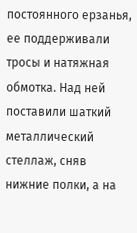постоянного ерзанья, ее поддерживали тросы и натяжная обмотка. Над ней поставили шаткий металлический стеллаж, сняв нижние полки, а на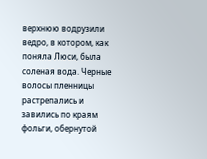верхнюю водрузили ведро, в котором, как поняла Люси, была соленая вода. Черные волосы пленницы растрепались и завились по краям фольги, обернутой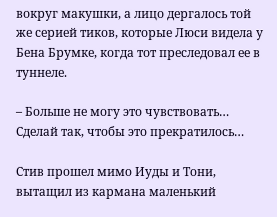вокруг макушки, а лицо дергалось той же серией тиков, которые Люси видела у Бена Брумке, когда тот преследовал ее в туннеле.

– Больше не могу это чувствовать… Сделай так, чтобы это прекратилось…

Стив прошел мимо Иуды и Тони, вытащил из кармана маленький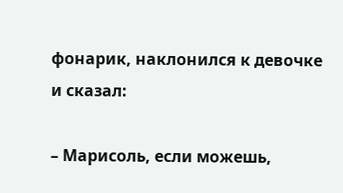фонарик, наклонился к девочке и сказал:

– Марисоль, если можешь,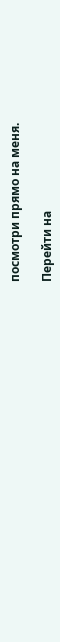посмотри прямо на меня.

Перейти на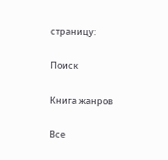страницу:

Поиск

Книга жанров

Все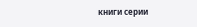книги серии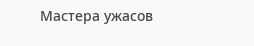Мастера ужасов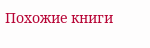Похожие книги